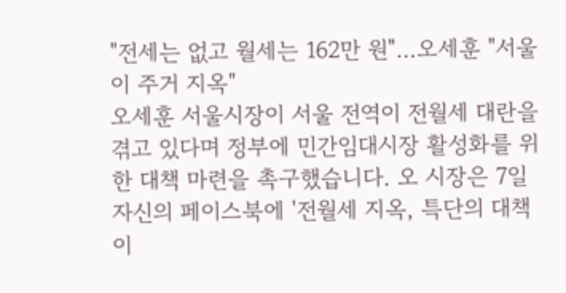"전세는 없고 월세는 162만 원"…오세훈 "서울이 주거 지옥"
오세훈 서울시장이 서울 전역이 전월세 대란을 겪고 있다며 정부에 민간임대시장 활성화를 위한 대책 마련을 촉구했습니다. 오 시장은 7일 자신의 페이스북에 '전월세 지옥, 특단의 대책이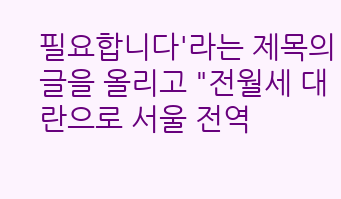필요합니다'라는 제목의 글을 올리고 "전월세 대란으로 서울 전역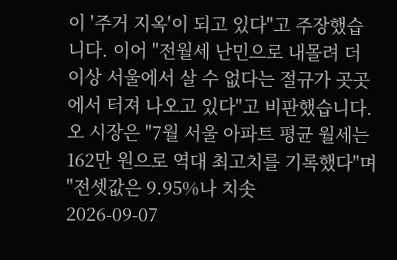이 '주거 지옥'이 되고 있다"고 주장했습니다. 이어 "전월세 난민으로 내몰려 더 이상 서울에서 살 수 없다는 절규가 곳곳에서 터져 나오고 있다"고 비판했습니다. 오 시장은 "7월 서울 아파트 평균 월세는 162만 원으로 역대 최고치를 기록했다"며 "전셋값은 9.95%나 치솟
2026-09-07